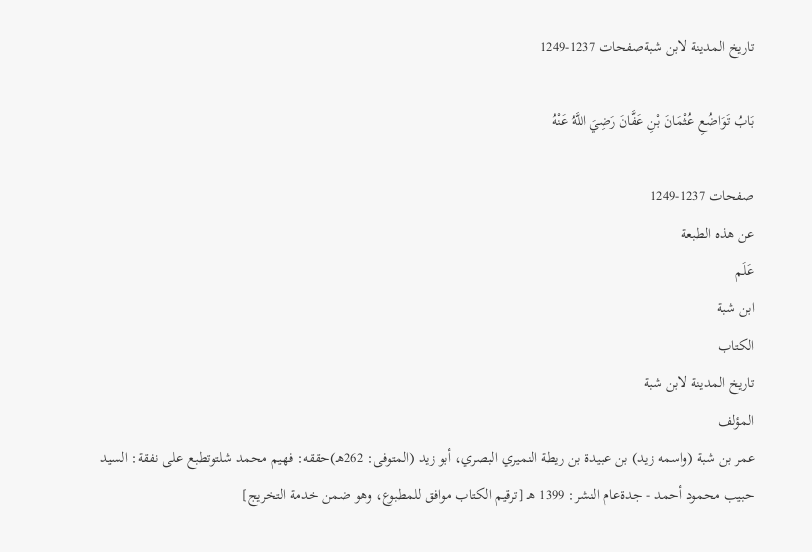تاريخ المدينة لابن شبةصفحات 1237-1249

بَابُ تَوَاضُعِ عُثْمَانَ بْنِ عَفَّانَ رَضِيَ اللَّهُ عَنْهُ

صفحات 1237-1249
عن هذه الطبعة
عَلَم
ابن شبة
الكتاب
تاريخ المدينة لابن شبة
المؤلف
عمر بن شبة (واسمه زيد) بن عبيدة بن ريطة النميري البصري، أبو زيد (المتوفى: 262هـ)حققه: فهيم محمد شلتوتطبع على نفقة: السيد حبيب محمود أحمد - جدةعام النشر: 1399 هـ [ترقيم الكتاب موافق للمطبوع، وهو ضمن خدمة التخريج]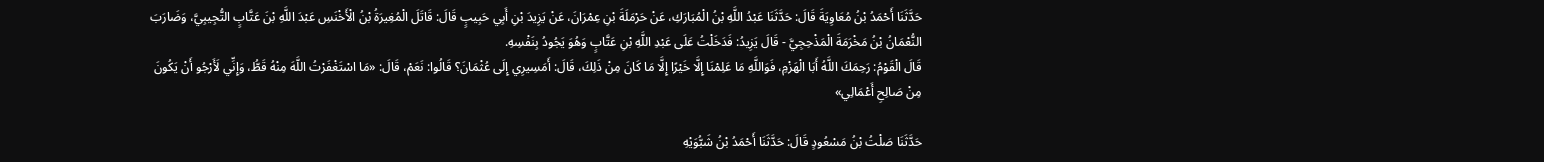حَدَّثَنَا أَحْمَدُ بْنُ مُعَاوِيَةَ قَالَ: حَدَّثَنَا عَبْدُ اللَّهِ بْنُ الْمُبَارَكِ، عَنْ حَرْمَلَةَ بْنِ عِمْرَانَ، عَنْ يَزِيدَ بْنِ أَبِي حَبِيبٍ قَالَ: قَاتَلَ الْمُغِيرَةُ بْنُ الْأَخْنَسِ عَبْدَ اللَّهِ بْنَ عَتَّابٍ التُّجِيبِيَّ، وَضَارَبَ النُّعْمَانُ بْنُ مَخْرَمَةَ الْمَذْحِجِيَّ - قَالَ يَزِيدُ: فَدَخَلْتُ عَلَى عَبْدِ اللَّهِ بْنِ عَتَّابٍ وَهُوَ يَجُودُ بِنَفْسِهِ.
قَالَ الْقَوْمُ: رَحِمَكَ اللَّهُ أَبَا الْهَزْمِ، فَوَاللَّهِ مَا عَلِمْنَا إِلَّا خَيْرًا إِلَّا مَا كَانَ مِنْ ذَلِكَ، قَالَ: أَمَسِيرِي إِلَى عُثْمَانَ؟ قَالُوا: نَعَمْ، قَالَ: «مَا اسْتَغْفَرْتُ اللَّهَ مِنْهُ قَطُّ، وَإِنِّي لَأَرْجُو أَنْ يَكُونَ مِنْ صَالِحِ أَعْمَالِي»

حَدَّثَنَا صَلْتُ بْنُ مَسْعُودٍ قَالَ: حَدَّثَنَا أَحْمَدُ بْنُ شَبُّوَيْهِ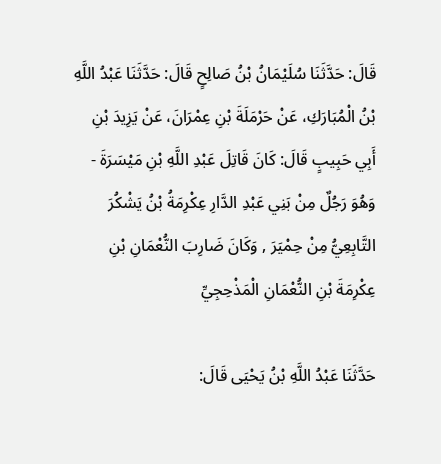قَالَ: حَدَّثَنَا سُلَيْمَانُ بْنُ صَالِحٍ قَالَ: حَدَّثَنَا عَبْدُ اللَّهِ بْنُ الْمُبَارَكِ، عَنْ حَرْمَلَةَ بْنِ عِمْرَانَ، عَنْ يَزِيدَ بْنِ أَبِي حَبِيبٍ قَالَ: كَانَ قَاتِلَ عَبْدِ اللَّهِ بْنِ مَيْسَرَةَ - وَهُوَ رَجُلٌ مِنْ بَنِي عَبْدِ الدَّارِ عِكْرِمَةُ بْنُ يَشْكُرَ التَّابِعِيُّ مِنْ حِمْيَرَ , وَكَانَ ضَارِبَ النُّعْمَانِ بْنِ عِكْرِمَةَ بْنِ النُّعْمَانِ الْمَذْحِجِيِّ

حَدَّثَنَا عَبْدُ اللَّهِ بْنُ يَحْيَى قَالَ: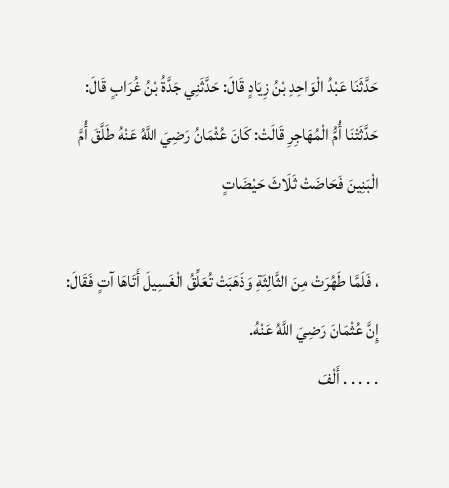حَدَّثَنَا عَبْدُ الْوَاحِدِ بْنُ زِيَادٍ قَالَ: حَدَّثَنِي جَدَّةُ بْنُ غُرَابٍ قَالَ: حَدَّثَتْنَا أُمُّ الْمُهَاجِرِ قَالَتْ: كَانَ عُثْمَانُ رَضِيَ اللَّهُ عَنْهُ طَلَّقَ أُمَّ الْبَنِينَ فَحَاضَتْ ثَلَاثَ حَيْضَاتٍ

، فَلَمَّا طَهُرَتْ مِنَ الثَّالِثَةِ وَذَهَبَتْ تُعَلِّقُ الْغَسِيلَ أَتَاهَا آتٍ فَقَالَ: إِنَّ عُثْمَانَ رَضِيَ اللَّهُ عَنْهُ.
. . . . . أَلْفَ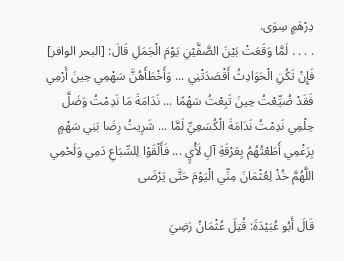دِرْهَمٍ سِوَى.
. . . . لَمَّا وَقَعَتْ بَيْنَ الصَّفَّيْنِ يَوْمَ الْجَمَلِ قَالَ: [البحر الوافر] فَإِنْ تَكُنِ الْحَوَادِثُ أَقْصَدَتْنِي ... وَأَخْطَأَهُنَّ سَهْمِي حِينَ أَرْمِي فَقَدْ ضُيِّعْتُ حِينَ تَبِعْتُ سَهْمًا ... نَدَامَةَ مَا نَدِمْتُ وَضَلَّ حِلْمِي نَدِمْتُ نَدَامَةَ الْكُسَعِيِّ لَمَّا ... شَرِيتُ رِضَا بَنِي سَهْمٍ بِرَغْمِي أَطَعْتُهُمُ بِعَرْقَةِ آلِ لَأْيٍ ... فَأَلْقَوْا لِلسِّبَاعِ دَمِي وَلَحْمِي اللَّهُمَّ خُذْ لِعُثْمَانَ مِنِّي الْيَوْمَ حَتَّى يَرْضَى

قَالَ أَبُو عُبَيْدَةَ: قُتِلَ عُثْمَانُ رَضِيَ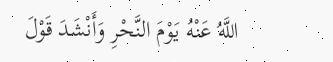اللَّهُ عَنْهُ يَوْمَ النَّحْرِ وَأَنْشَدَ قَوْلَ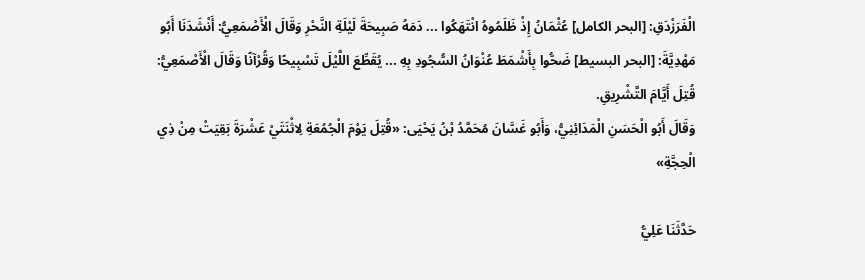الْفَرَزْدَقِ: [البحر الكامل] عُثْمَانُ إِذْ ظَلَمُوهُ انْتَهَكُوا ... دَمَهُ صَبِيحَةَ لَيْلَةِ النَّحْرِ وَقَالَ الْأَصْمَعِيُّ: أَنْشَدَنَا أَبُو مَهْدِيَّةَ: [البحر البسيط] ضَحُّوا بِأَشْمَطَ عُنْوَانُ السُّجُودِ بِهِ ... يُقَطِّعَ اللَّيْلَ تَسْبِيحًا وَقُرْآنًا وَقَالَ الْأَصْمَعِيُّ: قُتِلَ أَيَّامَ التَّشْرِيقِ.
وَقَالَ أَبُو الْحَسَنِ الْمَدَائِنِيُّ، وَأَبُو غَسَّانَ مُحَمَّدُ بْنُ يَحْيَى: «قُتِلَ يَوْمَ الْجُمُعَةِ لِاثْنَتَيْ عَشْرَةَ بَقِيَتْ مِنْ ذِي الْحِجَّةِ»

حَدَّثَنَا عَلِيُّ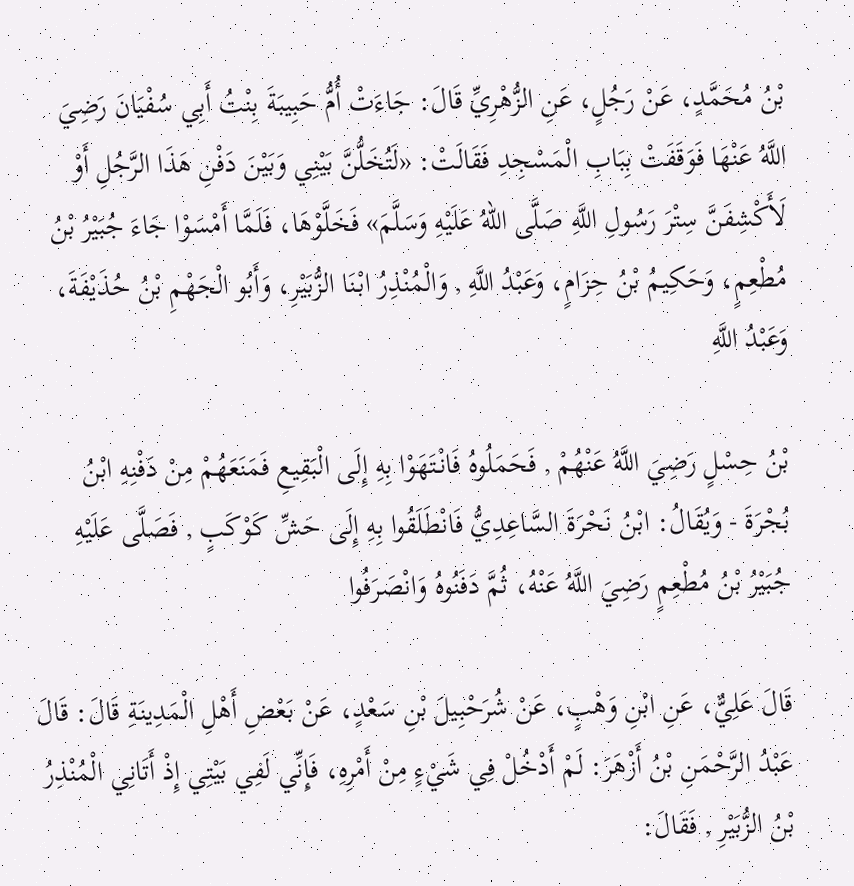بْنُ مُحَمَّدٍ، عَنْ رَجُلٍ، عَنِ الزُّهْرِيِّ قَالَ: جَاءَتْ أُمُّ حَبِيبَةَ بِنْتُ أَبِي سُفْيَانَ رَضِيَ اللَّهُ عَنْهَا فَوَقَفَتْ بِبَابِ الْمَسْجِدِ فَقَالَتْ: «لَتُخَلُّنَّ بَيْنِي وَبَيْنَ دَفْنِ هَذَا الرَّجُلِ أَوْ لَأَكْشِفَنَّ سِتْرَ رَسُولِ اللَّهِ صَلَّى اللهُ عَلَيْهِ وَسَلَّمَ» فَخَلَّوْهَا، فَلَمَّا أَمْسَوْا جَاءَ جُبَيْرُ بْنُ مُطْعِمٍ، وَحَكِيمُ بْنُ حِزَامٍ، وَعَبْدُ اللَّهِ , وَالْمُنْذِرُ ابْنَا الزُّبَيْرِ، وَأَبُو الْجَهْمِ بْنُ حُذَيْفَةَ، وَعَبْدُ اللَّهِ

بْنُ حِسْلٍ رَضِيَ اللَّهُ عَنْهُمْ , فَحَمَلُوهُ فَانْتَهَوْا بِهِ إِلَى الْبَقِيعِ فَمَنَعَهُمْ مِنْ دَفْنِهِ ابْنُ بُجْرَةَ - وَيُقَالُ: ابْنُ نَحْرَةَ السَّاعِدِيُّ فَانْطَلَقُوا بِهِ إِلَى حَشِّ كَوْكَبٍ , فَصَلَّى عَلَيْهِ جُبَيْرُ بْنُ مُطْعِمٍ رَضِيَ اللَّهُ عَنْهُ، ثُمَّ دَفَنُوهُ وَانْصَرَفُوا

قَالَ عَلِيٌّ، عَنِ ابْنِ وَهْبٍ، عَنْ شُرَحْبِيلَ بْنِ سَعْدٍ، عَنْ بَعْضِ أَهْلِ الْمَدِينَةِ قَالَ: قَالَ عَبْدُ الرَّحْمَنِ بْنُ أَزْهَرَ: لَمْ أَدْخُلْ فِي شَيْءٍ مِنْ أَمْرِهِ، فَإِنِّي لَفِي بَيْتِي إِذْ أَتَانِي الْمُنْذِرُ بْنُ الزُّبَيْرِ , فَقَالَ: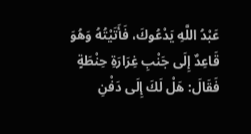عَبْدُ اللَّهِ يَدْعُوكَ، فَأَتَيْتُهُ وَهُوَ قَاعِدٌ إِلَى جَنْبِ غِرَارَةِ حِنْطَةٍ فَقَالَ: هَلْ لَكَ إِلَى دَفْنِ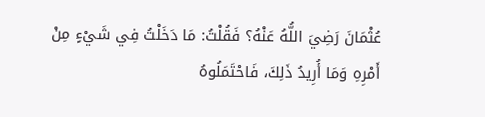عُثْمَانَ رَضِيَ اللُّهُ عَنْهُ؟ فَقُلْتُ: مَا دَخَلْتُ فِي شَيْءٍ مِنْ أَمْرِهِ وَمَا أُرِيدُ ذَلِكَ، فَاحْتَمَلُوهُ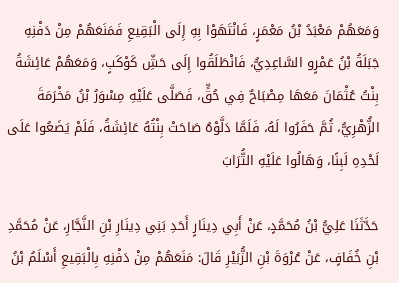وَمَعَهُمْ مَعْبَدُ بْنُ مَعْمَرٍ، فَانْتَهَوْا بِهِ إِلَى الْبَقِيعِ فَمَنَعَهُمْ مِنْ دَفْنِهِ جَبَلَةُ بْنُ عَمْرٍو السَّاعِدِيُّ، فَانْطَلَقُوا إِلَى حَشِّ كَوْكَبٍ، وَمَعَهُمْ عَائِشَةُ بِنْتُ عُثْمَانَ مَعَهَا مِصْبَاحٌ فِي حُقٍّ، فَصَلَّى عَلَيْهِ مِسْوَرُ بْنُ مَخْرَمَةَ الزُّهْرِيُّ، ثُمَّ حَفَرُوا لَهُ، فَلَمَّا دَلَّوْهُ صَاحَتْ بِنْتُهُ عَائِشَةُ، فَلَمْ يَضَعُوا عَلَى لَحْدِهِ لَبِنًا، وَهَالُوا عَلَيْهِ التُّرَابَ

حَدَّثَنَا عَلِيُّ بْنُ مُحَمَّدٍ، عَنْ أَبِي دِينَارٍ أَحَدِ بَنِي دِينَارِ بْنِ النَّجَّارِ، عَنْ مُحَمَّدِ بْنِ خُفَافٍ، عَنْ عُرْوَةَ بْنِ الزُّبَيْرِ قَالَ: مَنَعَهُمْ مِنْ دَفْنِهِ بِالْبَقِيعِ أَسْلَمُ بْنُ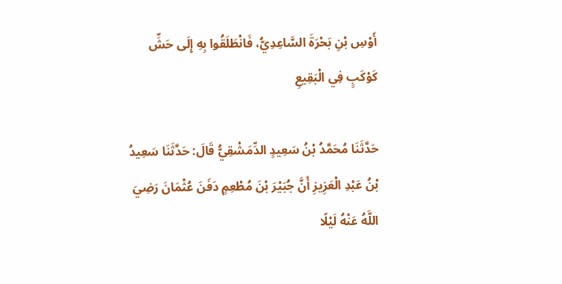أَوْسِ بْنِ بَحْرَةَ السَّاعِدِيُّ، فَانْطَلَقُوا بِهِ إِلَى حَشِّ كَوْكَبٍ فِي الْبَقِيعِ

حَدَّثَنَا مُحَمَّدُ بْنُ سَعِيدٍ الدِّمَشْقِيُّ قَالَ: حَدَّثَنَا سَعِيدُ بْنُ عَبْدِ الْعَزِيزِ أَنَّ جُبَيْرَ بْنَ مُطْعِمٍ دَفَنَ عُثْمَانَ رَضِيَ اللَّهُ عَنْهُ لَيْلًا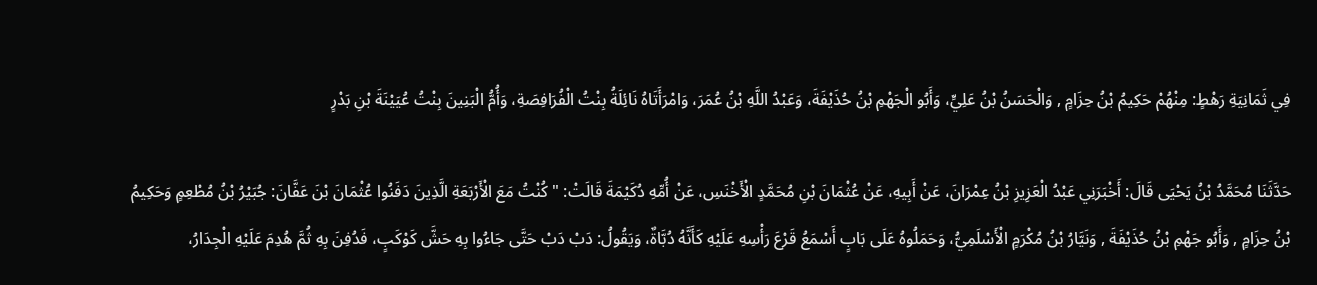فِي ثَمَانِيَةِ رَهْطٍ: مِنْهُمْ حَكِيمُ بْنُ حِزَامٍ , وَالْحَسَنُ بْنُ عَلِيٍّ، وَأَبُو الْجَهْمِ بْنُ حُذَيْفَةَ، وَعَبْدُ اللَّهِ بْنُ عُمَرَ، وَامْرَأَتَاهُ نَائِلَةُ بِنْتُ الْفُرَافِصَةِ، وَأُمُّ الْبَنِينَ بِنْتُ عُيَيْنَةَ بْنِ بَدْرٍ

حَدَّثَنَا مُحَمَّدُ بْنُ يَحْيَى قَالَ: أَخْبَرَنِي عَبْدُ الْعَزِيزِ بْنُ عِمْرَانَ، عَنْ أَبِيهِ، عَنْ عُثْمَانَ بْنِ مُحَمَّدٍ الْأَخْنَسِ، عَنْ أُمِّهِ دُكَيْمَةَ قَالَتْ: " كُنْتُ مَعَ الْأَرْبَعَةِ الَّذِينَ دَفَنُوا عُثْمَانَ بْنَ عَفَّانَ: جُبَيْرُ بْنُ مُطْعِمٍ وَحَكِيمُ بْنُ حِزَامٍ , وَأَبُو جَهْمِ بْنُ حُذَيْفَةَ , وَنَيَّارُ بْنُ مُكْرَمٍ الْأَسْلَمِيُّ، وَحَمَلُوهُ عَلَى بَابٍ أَسْمَعُ قَرْعَ رَأْسِهِ عَلَيْهِ كَأَنَّهُ دُبَّاةٌ، وَيَقُولُ: دَبْ دَبْ حَتَّى جَاءُوا بِهِ حَشَّ كَوْكَبٍ، فَدُفِنَ بِهِ ثُمَّ هُدِمَ عَلَيْهِ الْجِدَارُ،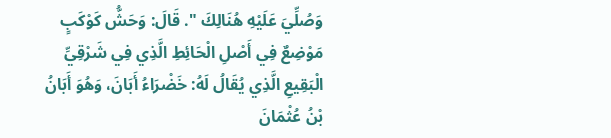وَصُلِّيَ عَلَيْهِ هُنَالِكَ ". قَالَ: وَحَشُّ كَوْكَبٍ مَوْضِعٌ فِي أَصْلِ الْحَائِطِ الَّذِي فِي شَرْقِيِّ الْبَقِيعِ الَّذِي يُقَالُ لَهُ: خَضْرَاءُ أَبَانَ، وَهُوَ أَبَانُ بْنُ عُثْمَانَ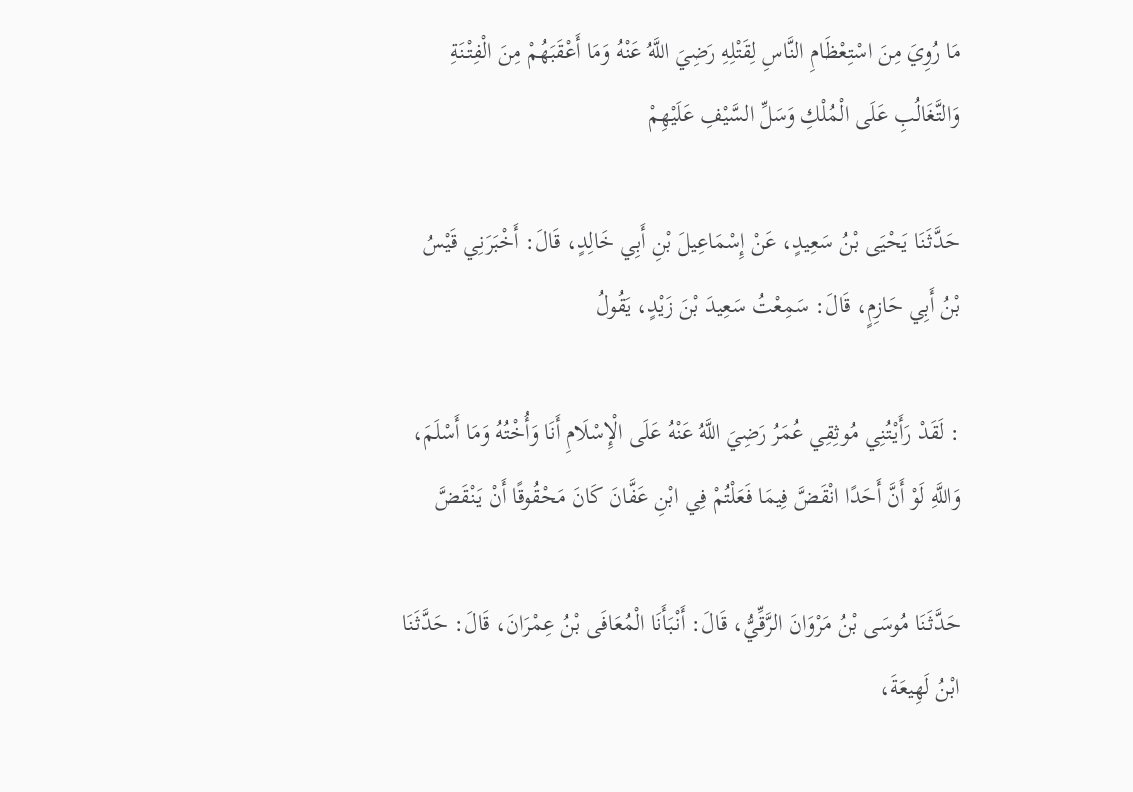مَا رُوِيَ مِنَ اسْتِعْظَامِ النَّاسِ لِقَتْلِهِ رَضِيَ اللَّهُ عَنْهُ وَمَا أَعْقَبَهُمْ مِنَ الْفِتْنَةِ وَالتَّغَالُبِ عَلَى الْمُلْكِ وَسَلِّ السَّيْفِ عَلَيْهِمْ

حَدَّثَنَا يَحْيَى بْنُ سَعِيدٍ، عَنْ إِسْمَاعِيلَ بْنِ أَبِي خَالِدٍ، قَالَ: أَخْبَرَنِي قَيْسُ بْنُ أَبِي حَازِمٍ، قَالَ: سَمِعْتُ سَعِيدَ بْنَ زَيْدٍ، يَقُولُ

: لَقَدْ رَأَيْتُنِي مُوثِقِي عُمَرُ رَضِيَ اللَّهُ عَنْهُ عَلَى الْإِسْلَامِ أَنَا وَأُخْتُهُ وَمَا أَسْلَمَ، وَاللَّهِ لَوْ أَنَّ أَحَدًا انْقَضَّ فِيمَا فَعَلْتُمْ فِي ابْنِ عَفَّانَ كَانَ مَحْقُوقًا أَنْ يَنْقَضَّ

حَدَّثَنَا مُوسَى بْنُ مَرْوَانَ الرَّقِّيُّ، قَالَ: أَنْبَأَنَا الْمُعَافَى بْنُ عِمْرَانَ، قَالَ: حَدَّثَنَا ابْنُ لَهِيعَةَ،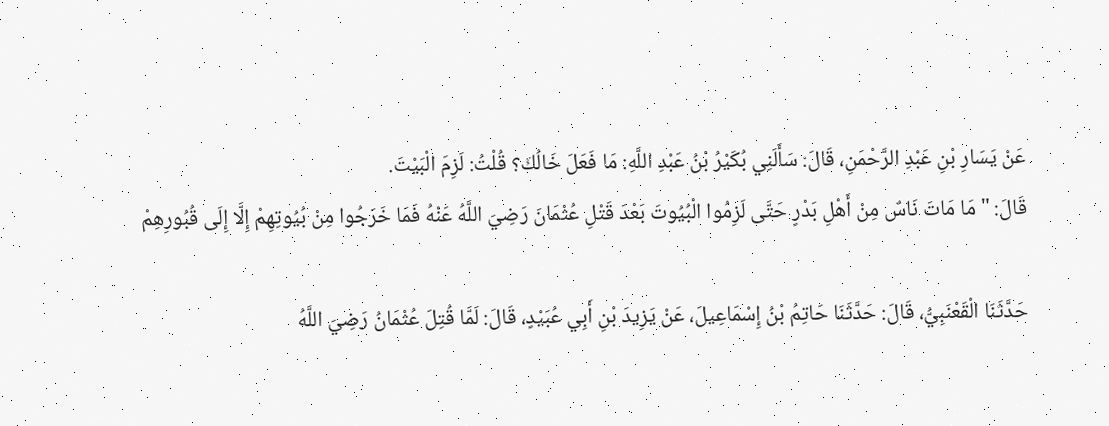عَنْ يَسَارِ بْنِ عَبْدِ الرَّحْمَنِ، قَالَ: سَأَلَنِي بُكَيْرُ بْنُ عَبْدِ اللَّهِ: مَا فَعَلَ خَالُكَ؟ قُلْتُ: لَزِمَ الْبَيْتَ.
قَالَ: " مَا مَاتَ نَاسٌ مِنْ أَهْلِ بَدْرٍ حَتَّى لَزِمُوا الْبُيُوتَ بَعْدَ قَتْلِ عُثْمَانَ رَضِيَ اللَّهُ عَنْهُ فَمَا خَرَجُوا مِنْ بُيُوتِهِمْ إِلَّا إِلَى قُبُورِهِمْ

حَدَّثَنَا الْقَعْنَبِيُّ، قَالَ: حَدَّثَنَا حَاتِمُ بْنُ إِسْمَاعِيلَ، عَنْ يَزِيدَ بْنِ أَبِي عُبَيْدٍ، قَالَ: لَمَّا قُتِلَ عُثْمَانُ رَضِيَ اللَّهُ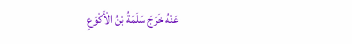عَنْهُ خَرَجَ سَلَمَةُ بْنُ الْأَكْوَعِ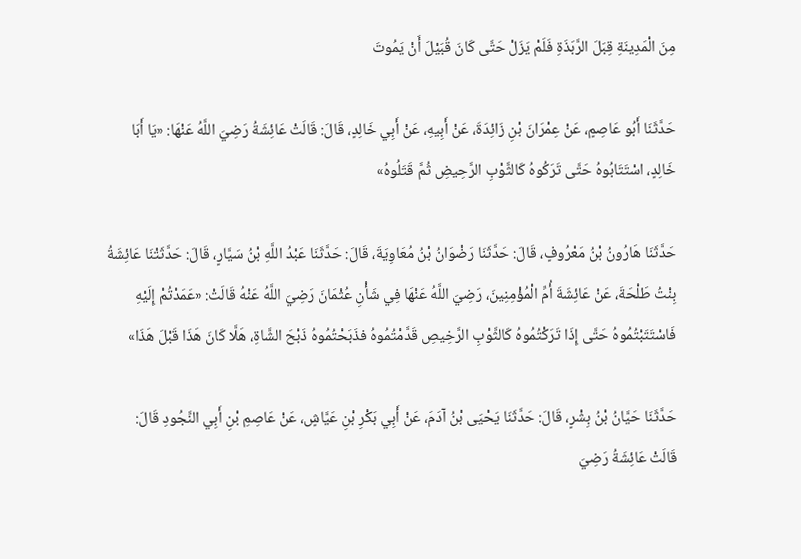مِنَ الْمَدِينَةِ قِبَلَ الرَّبَذَةِ فَلَمْ يَزَلْ حَتَّى كَانَ قُبَيْلَ أَنْ يَمُوتَ

حَدَّثَنَا أَبُو عَاصِمٍ، عَنْ عِمْرَانَ بْنِ زَائِدَةَ، عَنْ أَبِيهِ، عَنْ أَبِي خَالِدٍ، قَالَ: قَالَتْ عَائِشَةُ رَضِيَ اللَّهُ عَنْهَا: «يَا أَبَا خَالِدٍ، اسْتَتَابُوهُ حَتَّى تَرَكُوهُ كَالثَّوْبِ الرَّحِيضِ ثُمَّ قَتَلُوهُ»

حَدَّثَنَا هَارُونُ بْنُ مَعْرُوفٍ، قَالَ: حَدَّثَنَا رَضْوَانُ بْنُ مُعَاوِيَةَ، قَالَ: حَدَّثَنَا عَبْدُ اللَّهِ بْنُ سَيَّارٍ، قَالَ: حَدَّثَتْنَا عَائِشَةُ بِنْتُ طَلْحَةَ، عَنْ عَائِشَةَ أُمِّ الْمُؤْمِنِينَ، رَضِيَ اللَّهُ عَنْهَا فِي شَأْنِ عُثْمَانَ رَضِيَ اللَّهُ عَنْهُ قَالَتْ: «عَمَدْتُمْ إِلَيْهِ فَاسْتَتَبْتُمُوهُ حَتَّى إِذَا تَرَكْتُمُوهُ كَالثَّوْبِ الرَّخِيصِ قَدَّمْتُمُوهُ فذَبَحْتُمُوهُ ذَبْحَ الشَّاةِ، هَلَّا كَانَ هَذَا قَبْلَ هَذَا»

حَدَّثَنَا حَيَّانُ بْنُ بِشْرٍ، قَالَ: حَدَّثَنَا يَحْيَى بْنُ آدَمَ، عَنْ أَبِي بَكْرِ بْنِ عَيَّاشٍ، عَنْ عَاصِمِ بْنِ أَبِي النَّجُودِ قَالَ: قَالَتْ عَائِشَةُ رَضِيَ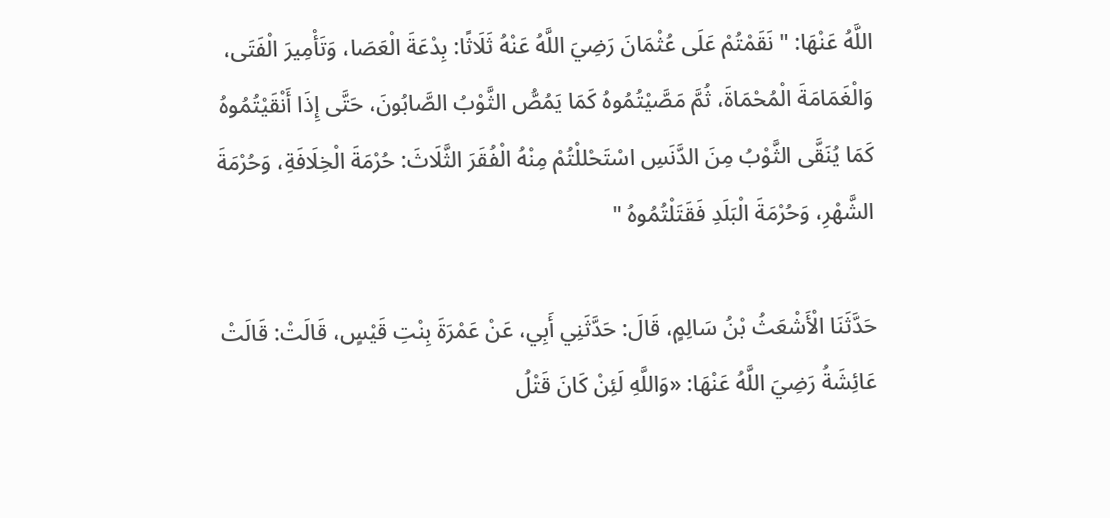اللَّهُ عَنْهَا: " نَقَمْتُمْ عَلَى عُثْمَانَ رَضِيَ اللَّهُ عَنْهُ ثَلَاثًا: بِدْعَةَ الْعَصَا، وَتَأْمِيرَ الْفَتَى، وَالْغَمَامَةَ الْمُحْمَاةَ، ثُمَّ مَصَّيْتُمُوهُ كَمَا يَمُصُّ الثَّوْبُ الصَّابُونَ، حَتَّى إِذَا أَنْقَيْتُمُوهُ كَمَا يُنَقَّى الثَّوْبُ مِنَ الدَّنَسِ اسْتَحْللْتُمْ مِنْهُ الْفُقَرَ الثَّلَاثَ: حُرْمَةَ الْخِلَافَةِ، وَحُرْمَةَ الشَّهْرِ، وَحُرْمَةَ الْبَلَدِ فَقَتَلْتُمُوهُ "

حَدَّثَنَا الْأَشْعَثُ بْنُ سَالِمٍ، قَالَ: حَدَّثَنِي أَبِي، عَنْ عَمْرَةَ بِنْتِ قَيْسٍ، قَالَتْ: قَالَتْ عَائِشَةُ رَضِيَ اللَّهُ عَنْهَا: «وَاللَّهِ لَئِنْ كَانَ قَتْلُ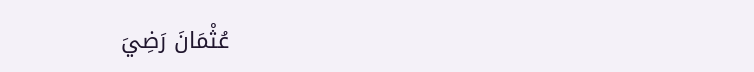عُثْمَانَ رَضِيَ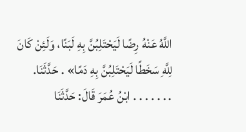اللَّهُ عَنْهُ رِضًا لَيَحْتَلِبُنَّ بِهِ لَبَنًا، وَلَئِنْ كَانَ لِلَّهِ سَخَطًا لَيَحْتَلِبُنَّ بِهِ دَمًا» . حَدَّثَنَا.
. . . . . . . ابْنُ عُمَرَ قَالَ: حَدَّثَنَا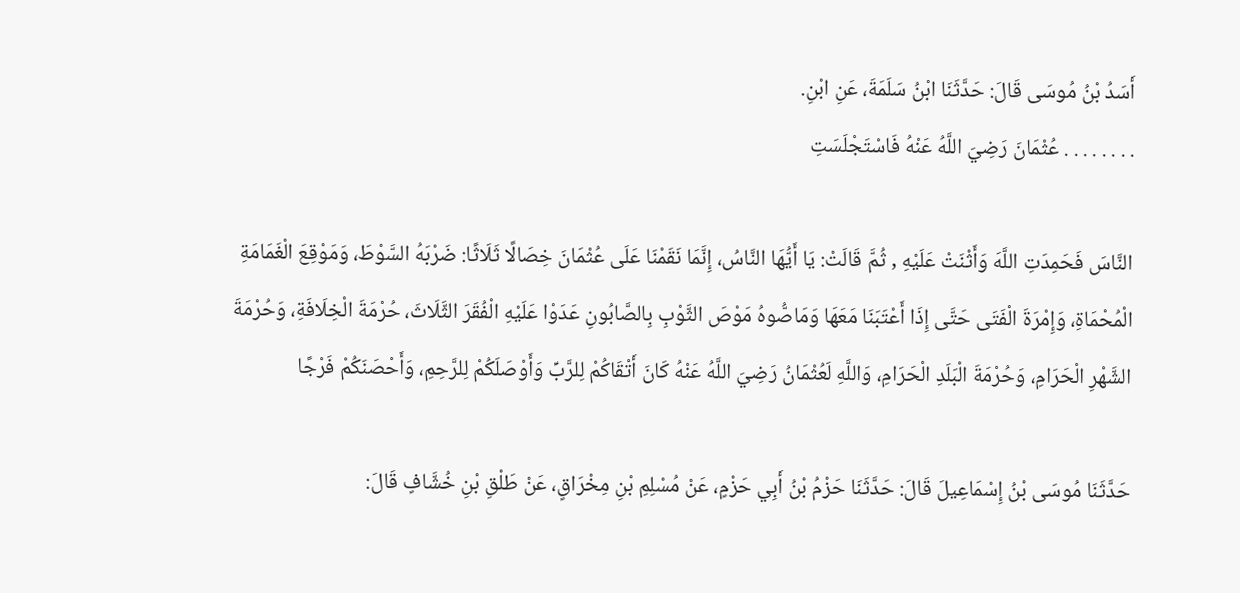أَسَدُ بْنُ مُوسَى قَالَ: حَدَّثَنَا ابْنُ سَلَمَةَ، عَنِ ابْنِ.
. . . . . . . . عُثْمَانَ رَضِيَ اللَّهُ عَنْهُ فَاسْتَجْلَسَتِ

النَّاسَ فَحَمِدَتِ اللَّهَ وَأَثْنَتْ عَلَيْهِ , ثُمَّ قَالَتْ: يَا أَيُّهَا النَّاسُ، إِنَّمَا نَقَمْنَا عَلَى عُثْمَانَ خِصَالًا ثَلَاثًا: ضَرْبَهُ السَّوْطَ، وَمَوْقِعَ الْغَمَامَةِ الْمُحْمَاةِ، وَإِمْرَةَ الْفَتَى حَتَّى إِذَا أَعْتَبَنَا مَعَهَا وَمَاصُّوهُ مَوْصَ الثَّوْبِ بِالصَّابُونِ عَدَوْا عَلَيْهِ الْفُقَرَ الثَّلَاثَ، حُرْمَةَ الْخِلَافَةِ، وَحُرْمَةَ الشَّهْرِ الْحَرَامِ، وَحُرْمَةَ الْبَلَدِ الْحَرَامِ، وَاللَّهِ لَعُثْمَانُ رَضِيَ اللَّهُ عَنْهُ كَانَ أَتْقَاكُمْ لِلرَّبِّ وَأَوْصَلَكُمْ لِلرَّحِمِ، وَأَحْصَنَكُمْ فَرْجًا

حَدَّثَنَا مُوسَى بْنُ إِسْمَاعِيلَ قَالَ: حَدَّثَنَا حَزْمُ بْنُ أَبِي حَزْمٍ، عَنْ مُسْلِمِ بْنِ مِخْرَاقٍ، عَنْ طَلْقِ بْنِ خُشَّافٍ قَالَ: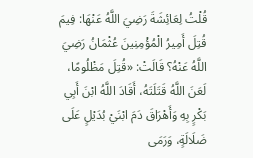قُلْتُ لِعَائِشَةَ رَضِيَ اللَّهُ عَنْهَا: فِيمَ قُتِلَ أَمِيرُ الْمُؤْمِنِينَ عُثْمَانُ رَضِيَ اللَّهُ عَنْهُ؟ قَالَتْ: «قُتِلَ مَظْلُومًا، لَعَنَ اللَّهُ قَتَلَتَهُ، أَقَادَ اللَّهُ ابْنَ أَبِي بَكْرٍ بِهِ وَأَهْرَاقَ دَمَ ابْنَيْ بُدَيْلٍ عَلَى ضَلَالَةٍ، وَرَمَى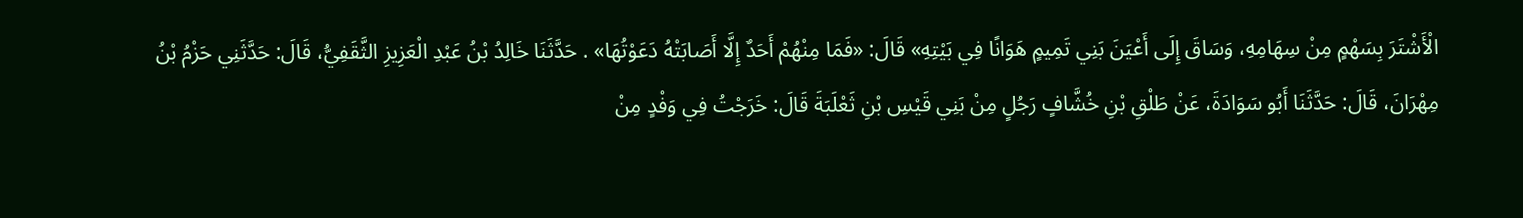الْأَشْتَرَ بِسَهْمٍ مِنْ سِهَامِهِ، وَسَاقَ إِلَى أَعْيَنَ بَنِي تَمِيمٍ هَوَانًا فِي بَيْتِهِ» قَالَ: «فَمَا مِنْهُمْ أَحَدٌ إِلَّا أَصَابَتْهُ دَعَوْتُهَا» . حَدَّثَنَا خَالِدُ بْنُ عَبْدِ الْعَزِيزِ الثَّقَفِيُّ، قَالَ: حَدَّثَنِي حَزْمُ بْنُ مِهْرَانَ، قَالَ: حَدَّثَنَا أَبُو سَوَادَةَ، عَنْ طَلْقِ بْنِ خُشَّافٍ رَجُلٍ مِنْ بَنِي قَيْسِ بْنِ ثَعْلَبَةَ قَالَ: خَرَجْتُ فِي وَفْدٍ مِنْ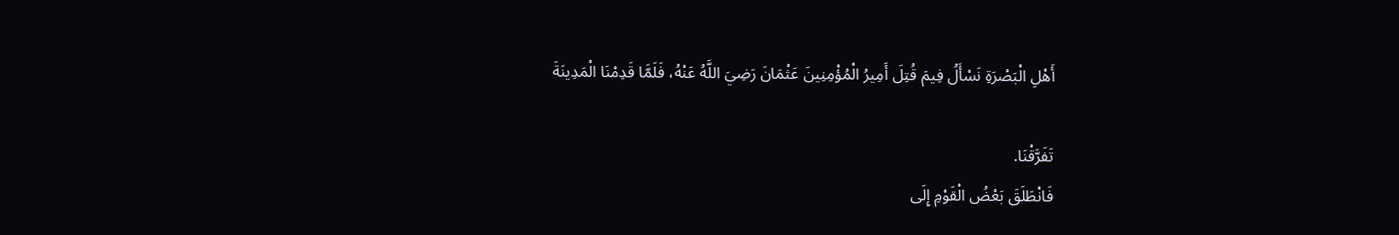أَهْلِ الْبَصْرَةِ نَسْأَلُ فِيمَ قُتِلَ أَمِيرُ الْمُؤْمِنِينَ عَثْمَانَ رَضِيَ اللَّهُ عَنْهُ، فَلَمَّا قَدِمْنَا الْمَدِينَةَ

تَفَرَّقْنَا.
فَانْطَلَقَ بَعْضُ الْقَوْمِ إِلَى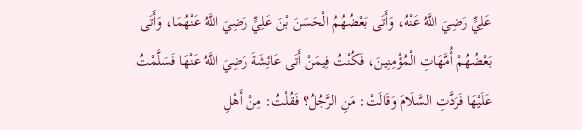عَلِيٍّ رَضِيَ اللَّهُ عَنْهُ، وَأَتَى بَعْضُهُمُ الْحَسَنَ بْنَ عَلِيٍّ رَضِيَ اللَّهُ عَنْهُمَا، وَأَتَى بَعْضُهُمْ أُمَّهَاتِ الْمُؤْمِنِينَ، فَكُنْتُ فِيمَنْ أَتَى عَائِشَةَ رَضِيَ اللَّهُ عَنْهَا فَسَلَّمْتُ عَلَيْهَا فَرَدَّتِ السَّلَامَ وَقَالَتْ: مَنِ الرَّجُلُ؟ فَقُلْتُ: مِنْ أَهْلِ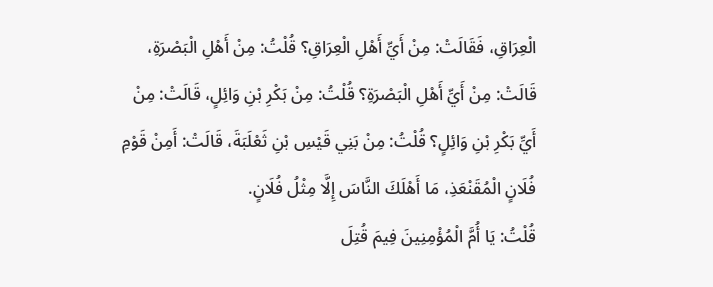الْعِرَاقِ، فَقَالَتْ: مِنْ أَيِّ أَهْلِ الْعِرَاقِ؟ قُلْتُ: مِنْ أَهْلِ الْبَصْرَةِ، قَالَتْ: مِنْ أَيِّ أَهْلِ الْبَصْرَةِ؟ قُلْتُ: مِنْ بَكْرِ بْنِ وَائِلٍ، قَالَتْ: مِنْ أَيِّ بَكْرِ بْنِ وَائِلٍ؟ قُلْتُ: مِنْ بَنِي قَيْسِ بْنِ ثَعْلَبَةَ، قَالَتْ: أَمِنْ قَوْمِ فُلَانٍ الْمُقَنْعَذِ، مَا أَهْلَكَ النَّاسَ إِلَّا مِثْلُ فُلَانٍ.
قُلْتُ: يَا أُمَّ الْمُؤْمِنِينَ فِيمَ قُتِلَ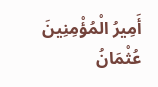أَمِيرُ الْمُؤْمِنِينَ عُثْمَانُ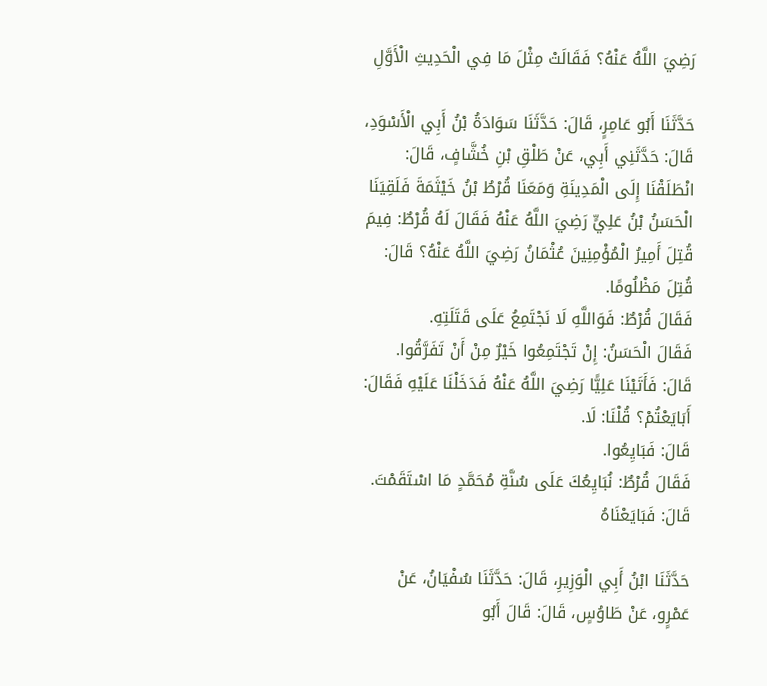رَضِيَ اللَّهُ عَنْهُ؟ فَقَالَتْ مِثْلَ مَا فِي الْحَدِيثِ الْأَوَّلِ

حَدَّثَنَا أَبُو عَامِرٍ، قَالَ: حَدَّثَنَا سَوَادَةُ بْنُ أَبِي الْأَسْوَدِ، قَالَ: حَدَّثَنِي أَبِي، عَنْ طَلْقِ بْنِ خُشَّافٍ، قَالَ: انْطَلَقْنَا إِلَى الْمَدِينَةِ وَمَعَنَا قُرْطُ بْنُ خَيْثَمَةَ فَلَقِيَنَا الْحَسَنُ بْنُ عَلِيٍّ رَضِيَ اللَّهُ عَنْهُ فَقَالَ لَهُ قُرْطٌ: فِيمَ قُتِلَ أَمِيرُ الْمُؤْمِنِينَ عُثْمَانُ رَضِيَ اللَّهُ عَنْهُ؟ قَالَ: قُتِلَ مَظْلُومًا.
فَقَالَ قُرْطٌ: فَوَاللَّهِ لَا نَجْتَمِعُ عَلَى قَتَلَتِهِ.
فَقَالَ الْحَسَنُ: إِنْ تَجْتَمِعُوا خَيْرٌ مِنْ أَنْ تَفَرَّقُوا.
قَالَ: فَأَتَيْنَا عَلِيًّا رَضِيَ اللَّهُ عَنْهُ فَدَخَلْنَا عَلَيْهِ فَقَالَ: أَبَايَعْتُمْ؟ قُلْنَا: لَا.
قَالَ: فَبَايِعُوا.
فَقَالَ قُرْطٌ: نُبَايِعُكَ عَلَى سُنَّةِ مُحَمَّدٍ مَا اسْتَقَمْتَ.
قَالَ: فَبَايَعْنَاهُ

حَدَّثَنَا ابْنُ أَبِي الْوَزِيرِ، قَالَ: حَدَّثَنَا سُفْيَانُ، عَنْ عَمْرٍو، عَنْ طَاوُسٍ، قَالَ: قَالَ أَبُو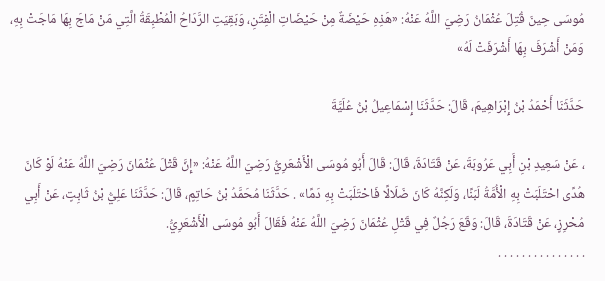مُوسَى حِينَ قُتِلَ عُثْمَانُ رَضِيَ اللَّهُ عَنْهُ: «هَذِهِ حَيْضَةٌ مِنْ حَيْضَاتِ الْفِتَنِ، وَبَقِيَتِ الرَّدَاحُ الْمُطْبِقَةُ الَّتِي مَنْ مَاجَ بِهَا مَاجَتْ بِهِ، وَمَنْ أَشْرَفَ بِهَا أَشْرَفَتْ لَهُ»

حَدَّثَنَا أَحْمَدُ بْنُ إِبْرَاهِيمَ، قَالَ: حَدَّثَنَا إِسْمَاعِيلُ بْنُ عُلَيَّةَ

، عَنْ سَعِيدِ بْنِ أَبِي عَرُوبَةَ، عَنْ قَتَادَةَ، قَالَ: قَالَ أَبُو مُوسَى الْأَشْعَرِيُّ رَضِيَ اللَّهُ عَنْهُ: «إِنَّ قَتْلَ عُثْمَانَ رَضِيَ اللَّهُ عَنْهُ لَوْ كَانَ هُدًى احْتَلَبَتْ بِهِ الْأُمَّةُ لَبَنًا، وَلَكِنَّهُ كَانَ ضَلَالًا فَاحْتَلَبَتْ بِهِ دَمًا» . حَدَّثَنَا مُحَمَّدُ بْنُ حَاتِمٍ، قَالَ: حَدَّثَنَا عَلِيُّ بْنُ ثَابِتٍ، عَنْ أَبِي مُحْرِزٍ، عَنْ قَتَادَةَ، قَالَ: وَقَعَ رَجُلٌ فِي قَتْلِ عُثْمَانَ رَضِيَ اللَّهُ عَنْهُ فَقَالَ أَبُو مُوسَى الْأَشْعَرِيُّ.
. . . . . . . . . . . . . . .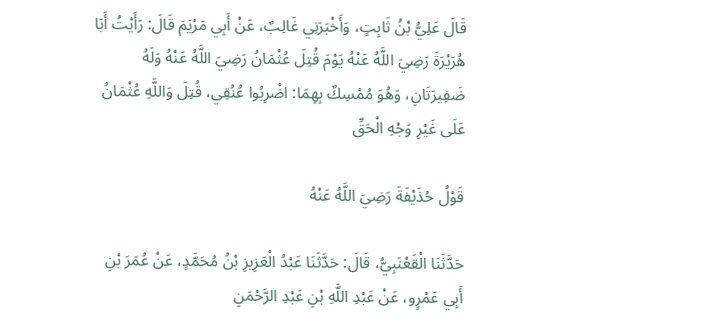قَالَ عَلِيُّ بْنُ ثَابِتٍ، وَأَخْبَرَنِي غَالِبٌ، عَنْ أَبِي مَرْيَمَ قَالَ: رَأَيْتُ أَبَا هُرَيْرَةَ رَضِيَ اللَّهُ عَنْهُ يَوْمَ قُتِلَ عُثْمَانُ رَضِيَ اللَّهُ عَنْهُ وَلَهُ ضَفِيرَتَانِ، وَهُوَ مُمْسِكٌ بِهِمَا: اضْرِبُوا عُنُقِي، قُتِلَ وَاللَّهِ عُثْمَانُ عَلَى غَيْرِ وَجْهِ الْحَقِّ

قَوْلُ حُذَيْفَةَ رَضِيَ اللَّهُ عَنْهُ

حَدَّثَنَا الْقَعْنَبِيُّ، قَالَ: حَدَّثَنَا عَبْدُ الْعَزِيزِ بْنُ مُحَمَّدٍ، عَنْ عُمَرَ بْنِ أَبِي عَمْرٍو، عَنْ عَبْدِ اللَّهِ بْنِ عَبْدِ الرَّحْمَنِ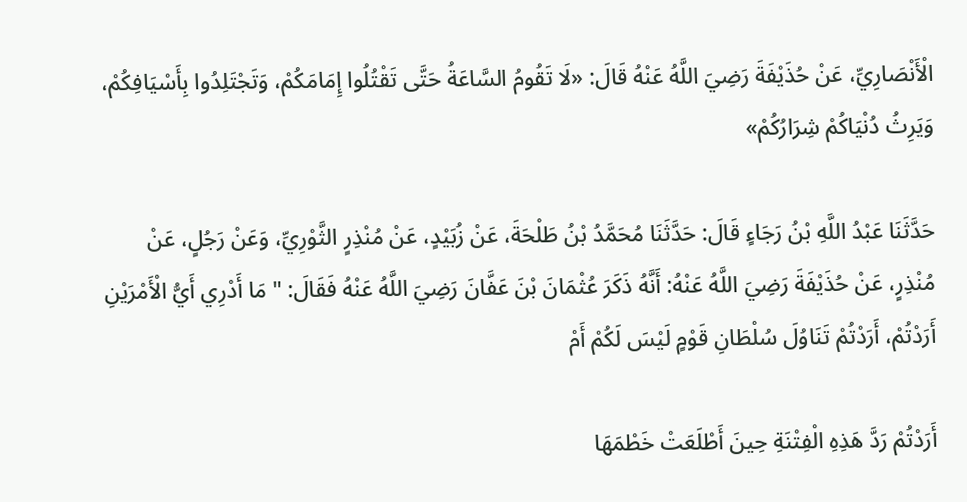الْأَنْصَارِيِّ، عَنْ حُذَيْفَةَ رَضِيَ اللَّهُ عَنْهُ قَالَ: «لَا تَقُومُ السَّاعَةُ حَتَّى تَقْتُلُوا إِمَامَكُمْ، وَتَجْتَلِدُوا بِأَسْيَافِكُمْ، وَيَرِثُ دُنْيَاكُمْ شِرَارُكُمْ»

حَدَّثَنَا عَبْدُ اللَّهِ بْنُ رَجَاءٍ قَالَ: حَدَّثَنَا مُحَمَّدُ بْنُ طَلْحَةَ، عَنْ زُبَيْدٍ، عَنْ مُنْذِرٍ الثَّوْرِيِّ، وَعَنْ رَجُلٍ، عَنْ مُنْذِرٍ، عَنْ حُذَيْفَةَ رَضِيَ اللَّهُ عَنْهُ: أَنَّهُ ذَكَرَ عُثْمَانَ بْنَ عَفَّانَ رَضِيَ اللَّهُ عَنْهُ فَقَالَ: " مَا أَدْرِي أَيُّ الْأَمْرَيْنِ أَرَدْتُمْ، أَرَدْتُمْ تَنَاوُلَ سُلْطَانِ قَوْمٍ لَيْسَ لَكُمْ أَمْ

أَرَدْتُمْ رَدَّ هَذِهِ الْفِتْنَةِ حِينَ أَطْلَعَتْ خَطْمَهَا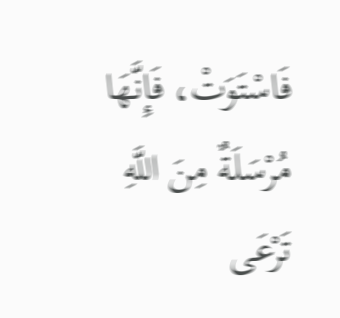فَاسْتَوَتْ، فَإِنَّهَا مُرْسَلَةٌ مِنَ اللَّهِ تَرْعَى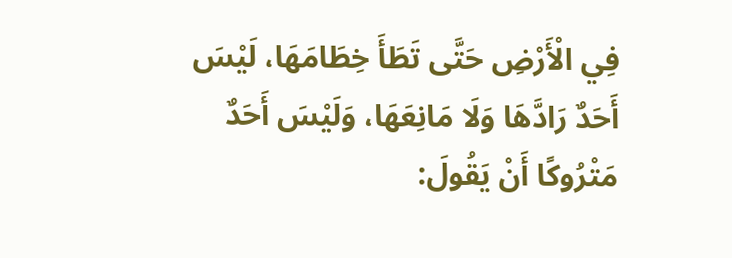فِي الْأَرْضِ حَتَّى تَطَأَ خِطَامَهَا، لَيْسَ أَحَدٌ رَادَّهَا وَلَا مَانِعَهَا، وَلَيْسَ أَحَدٌ مَتْرُوكًا أَنْ يَقُولَ: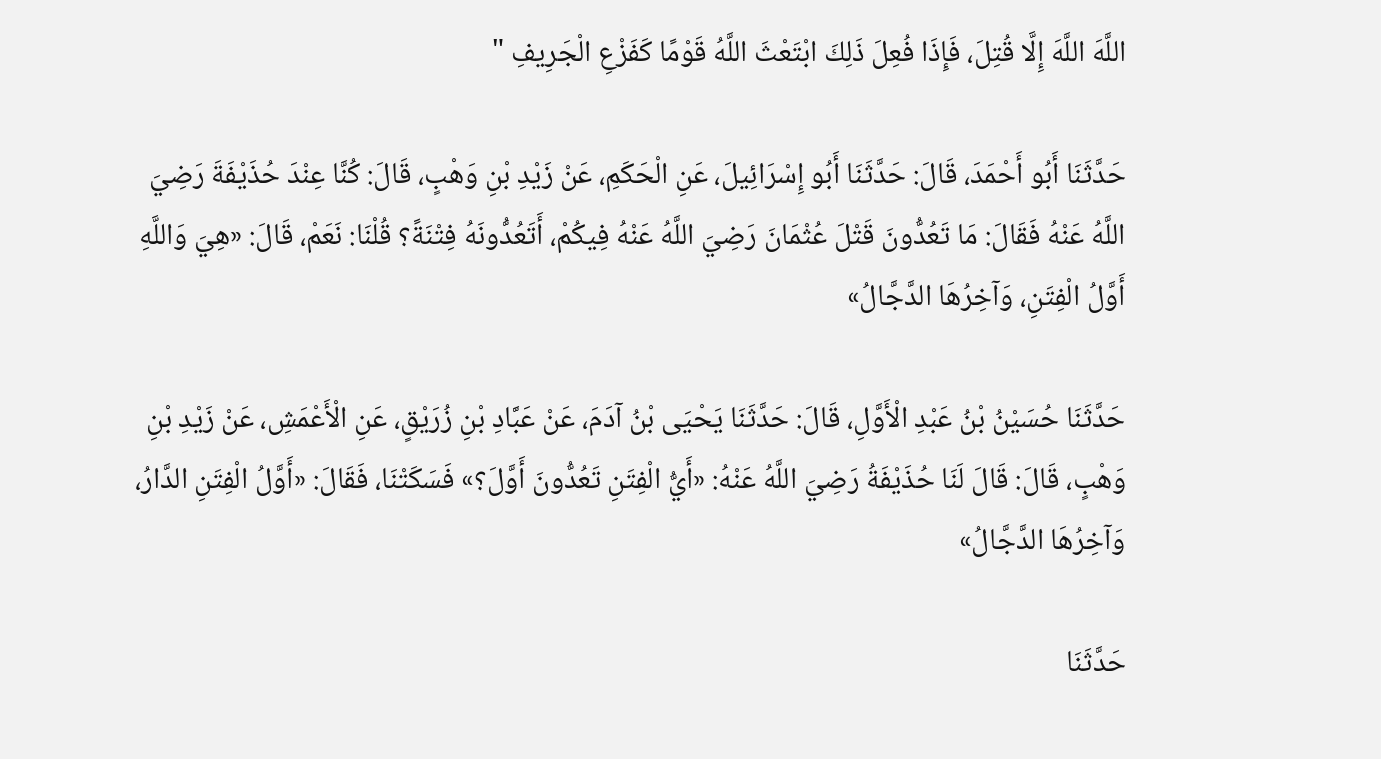اللَّهَ اللَّهَ إِلَّا قُتِلَ، فَإِذَا فُعِلَ ذَلِكَ ابْتَعْثَ اللَّهُ قَوْمًا كَفَزْعِ الْجَرِيفِ "

حَدَّثَنَا أَبُو أَحْمَدَ، قَالَ: حَدَّثَنَا أَبُو إِسْرَائِيلَ، عَنِ الْحَكَمِ، عَنْ زَيْدِ بْنِ وَهْبٍ، قَالَ: كُنَّا عِنْدَ حُذَيْفَةَ رَضِيَ اللَّهُ عَنْهُ فَقَالَ: مَا تَعُدُّونَ قَتْلَ عُثْمَانَ رَضِيَ اللَّهُ عَنْهُ فِيكُمْ، أَتَعُدُّونَهُ فِتْنَةً؟ قُلْنَا: نَعَمْ، قَالَ: «هِيَ وَاللَّهِ أَوَّلُ الْفِتَنِ، وَآخِرُهَا الدَّجَّالُ»

حَدَّثَنَا حُسَيْنُ بْنُ عَبْدِ الْأَوَّلِ، قَالَ: حَدَّثَنَا يَحْيَى بْنُ آدَمَ، عَنْ عَبَّادِ بْنِ زُرَيْقٍ، عَنِ الْأَعْمَشِ، عَنْ زَيْدِ بْنِ وَهْبٍ، قَالَ: قَالَ لَنَا حُذَيْفَةُ رَضِيَ اللَّهُ عَنْهُ: «أَيُّ الْفِتَنِ تَعُدُّونَ أَوَّلَ؟» فَسَكَتْنَا، فَقَالَ: «أَوَّلُ الْفِتَنِ الدَّارُ، وَآخِرُهَا الدَّجَّالُ»

حَدَّثَنَا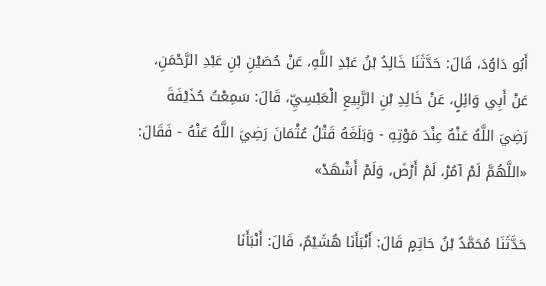أَبُو دَاوُدَ، قَالَ: حَدَّثَنَا خَالِدُ بْنُ عَبْدِ اللَّهِ، عَنْ حُصَيْنِ بْنِ عَبْدِ الرَّحْمَنِ، عَنْ أَبِي وَائِلٍ، عَنْ خَالِدِ بْنِ الرَّبِيعِ الْعَبْسِيِّ، قَالَ: سَمِعْتُ حُذَيْفَةَ رَضِيَ اللَّهُ عَنْهُ عِنْدَ مَوْتِهِ - وَبَلَغَهُ قَتْلُ عُثْمَانَ رَضِيَ اللَّهُ عَنْهُ - فَقَالَ: «اللَّهُمَّ لَمْ آمُرْ، لَمْ أَرْضَ، وَلَمْ أَشْهَدْ»

حَدَّثَنَا مُحَمَّدُ بْنُ حَاتِمٍ قَالَ: أَنْبَأَنَا هُشَيْمٌ، قَالَ: أَنْبَأَنَا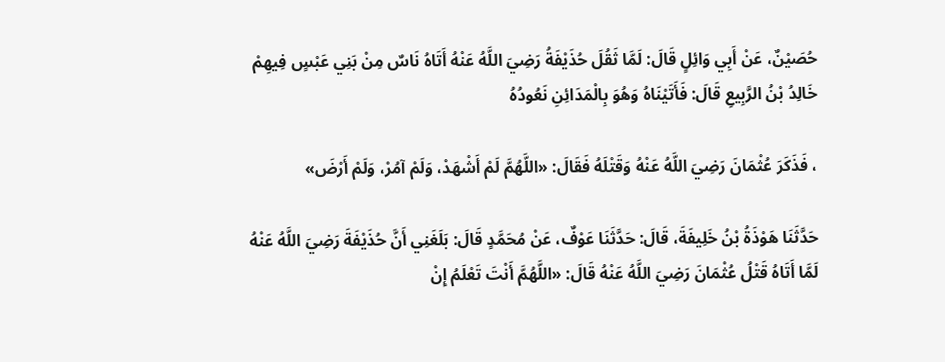حُصَيْنٌ، عَنْ أَبِي وَائِلٍ قَالَ: لَمَّا ثَقُلَ حُذَيْفَةُ رَضِيَ اللَّهُ عَنْهُ أَتَاهُ نَاسٌ مِنْ بَنِي عَبْسٍ فِيهِمْ خَالِدُ بْنُ الرَّبِيعِ قَالَ: فَأَتَيْنَاهُ وَهُوَ بِالْمَدَائِنِ نَعُودُهُ

، فَذَكَرَ عُثْمَانَ رَضِيَ اللَّهُ عَنْهُ وَقَتْلَهُ فَقَالَ: «اللَّهُمَّ لَمْ أَشْهَدْ، وَلَمْ آمُرْ، وَلَمْ أَرْضَ»

حَدَّثَنَا هَوْذَةُ بْنُ خَلِيفَةَ، قَالَ: حَدَّثَنَا عَوْفٌ، عَنْ مُحَمَّدٍ قَالَ: بَلَغَنِي أَنَّ حُذَيْفَةَ رَضِيَ اللَّهُ عَنْهُ لَمَّا أَتَاهُ قَتْلُ عُثْمَانَ رَضِيَ اللَّهُ عَنْهُ قَالَ: «اللَّهُمَّ أَنْتَ تَعْلَمُ إِنْ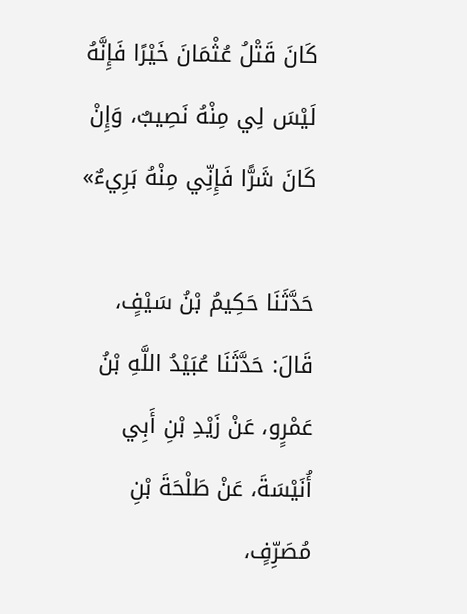كَانَ قَتْلُ عُثْمَانَ خَيْرًا فَإِنَّهُ لَيْسَ لِي مِنْهُ نَصِيبٌ، وَإِنْ كَانَ شَرًّا فَإِنِّي مِنْهُ بَرِيءٌ»

حَدَّثَنَا حَكِيمُ بْنُ سَيْفٍ، قَالَ: حَدَّثَنَا عُبَيْدُ اللَّهِ بْنُ عَمْرٍو، عَنْ زَيْدِ بْنِ أَبِي أُنَيْسَةَ، عَنْ طَلْحَةَ بْنِ مُصَرِّفٍ،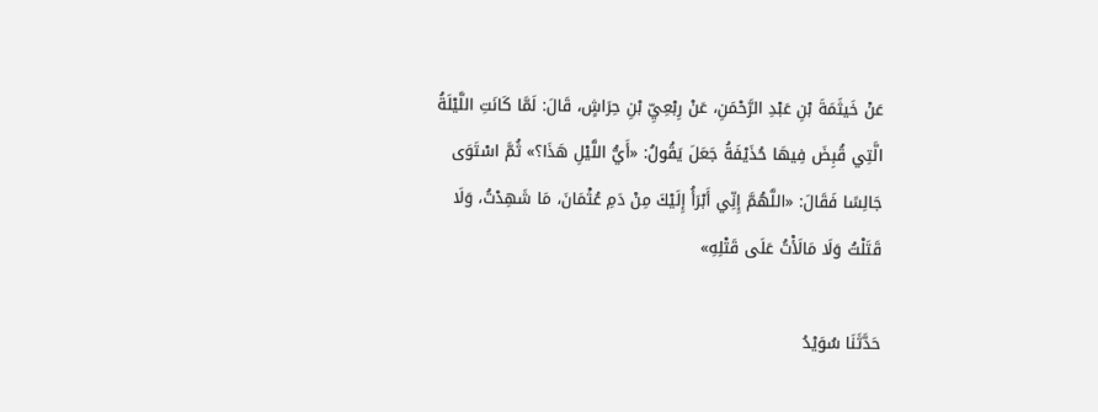عَنْ خَيثَمَةَ بْنِ عَبْدِ الرَّحْمَنِ، عَنْ رِبْعِيِّ بْنِ حِرَاشٍ، قَالَ: لَمَّا كَانَتِ اللَّيْلَةُ الَّتِي قُبِضَ فِيهَا حُذَيْفَةُ جَعَلَ يَقُولُ: «أَيُّ اللَّيْلِ هَذَا؟» ثُمَّ اسْتَوَى جَالِسًا فَقَالَ: «اللَّهُمَّ إِنِّي أَبْرَأُ إِلَيْكَ مِنْ دَمِ عُثْمَانَ، مَا شَهِدْتُ، وَلَا قَتَلْتُ وَلَا مَالَأْتُ عَلَى قَتْلِهِ»

حَدَّثَنَا سُوَيْدُ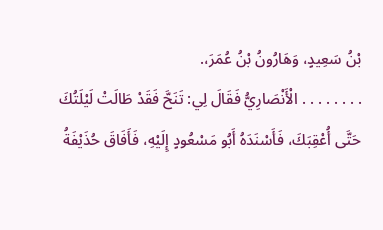بْنُ سَعِيدٍ، وَهَارُونُ بْنُ عُمَرَ،.
. . . . . . . . الْأَنْصَارِيُّ فَقَالَ لِي: تَنَحَّ فَقَدْ طَالَتْ لَيْلَتُكَ حَتَّى أُعْقِبَكَ، فَأَسْنَدَهُ أَبُو مَسْعُودٍ إِلَيْهِ، فَأَفَاقَ حُذَيْفَةُ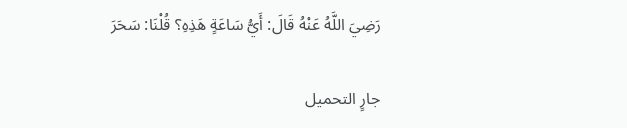رَضِيَ اللَّهُ عَنْهُ قَالَ: أَيُّ سَاعَةٍ هَذِهِ؟ قُلْنَا: سَحَرَ

جارٍ التحميل